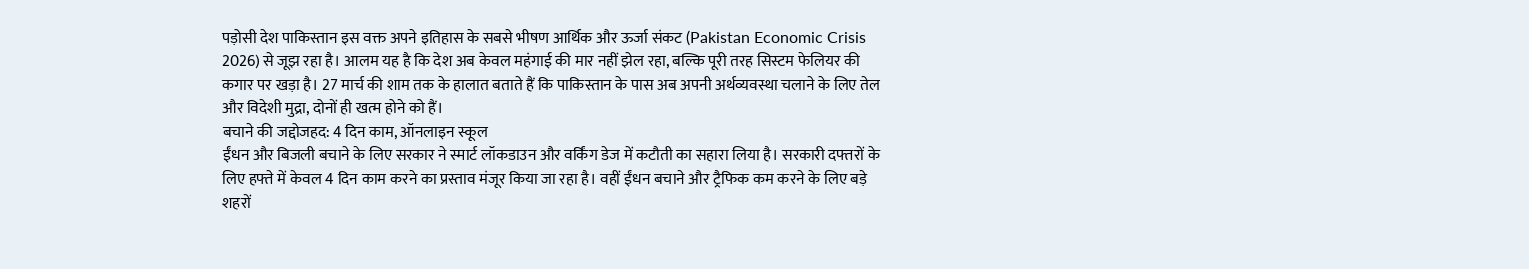पड़ोसी देश पाकिस्तान इस वक्त अपने इतिहास के सबसे भीषण आर्थिक और ऊर्जा संकट (Pakistan Economic Crisis 2026) से जूझ रहा है। आलम यह है कि देश अब केवल महंगाई की मार नहीं झेल रहा, बल्कि पूरी तरह सिस्टम फेलियर की कगार पर खड़ा है। 27 मार्च की शाम तक के हालात बताते हैं कि पाकिस्तान के पास अब अपनी अर्थव्यवस्था चलाने के लिए तेल और विदेशी मुद्रा, दोनों ही खत्म होने को हैं।
बचाने की जद्दोजहद: 4 दिन काम, ऑनलाइन स्कूल
ईंधन और बिजली बचाने के लिए सरकार ने स्मार्ट लॉकडाउन और वर्किंग डेज में कटौती का सहारा लिया है। सरकारी दफ्तरों के लिए हफ्ते में केवल 4 दिन काम करने का प्रस्ताव मंजूर किया जा रहा है। वहीं ईंधन बचाने और ट्रैफिक कम करने के लिए बड़े शहरों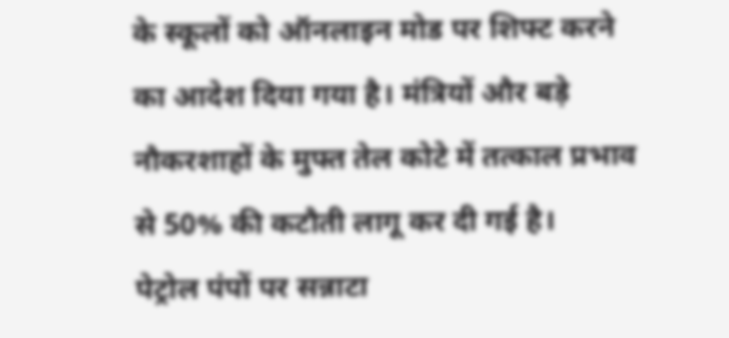के स्कूलों को ऑनलाइन मोड पर शिफ्ट करने का आदेश दिया गया है। मंत्रियों और बड़े नौकरशाहों के मुफ्त तेल कोटे में तत्काल प्रभाव से 50% की कटौती लागू कर दी गई है।
पेट्रोल पंपों पर सन्नाटा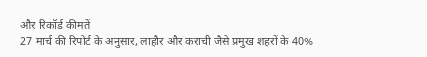और रिकॉर्ड कीमतें
27 मार्च की रिपोर्ट के अनुसार, लाहौर और कराची जैसे प्रमुख शहरों के 40%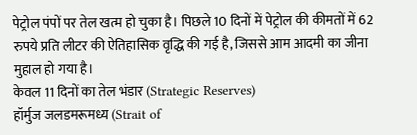पेट्रोल पंपों पर तेल खत्म हो चुका है। पिछले 10 दिनों में पेट्रोल की कीमतों में 62 रुपये प्रति लीटर की ऐतिहासिक वृद्धि की गई है, जिससे आम आदमी का जीना मुहाल हो गया है।
केवल 11 दिनों का तेल भंडार (Strategic Reserves)
हॉर्मुज जलडमरूमध्य (Strait of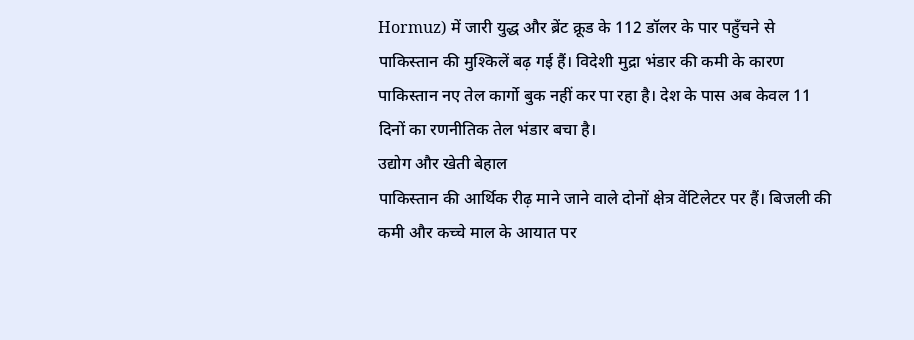Hormuz) में जारी युद्ध और ब्रेंट क्रूड के 112 डॉलर के पार पहुँचने से पाकिस्तान की मुश्किलें बढ़ गई हैं। विदेशी मुद्रा भंडार की कमी के कारण पाकिस्तान नए तेल कार्गो बुक नहीं कर पा रहा है। देश के पास अब केवल 11 दिनों का रणनीतिक तेल भंडार बचा है।
उद्योग और खेती बेहाल
पाकिस्तान की आर्थिक रीढ़ माने जाने वाले दोनों क्षेत्र वेंटिलेटर पर हैं। बिजली की कमी और कच्चे माल के आयात पर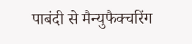पाबंदी से मैन्युफैक्चरिंग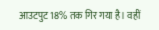आउटपुट 18% तक गिर गया है। वहीं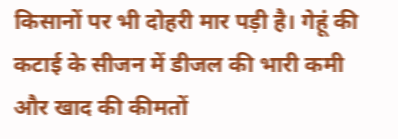किसानों पर भी दोहरी मार पड़ी है। गेहूं की कटाई के सीजन में डीजल की भारी कमी और खाद की कीमतों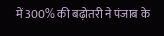में 300% की बढ़ोतरी ने पंजाब के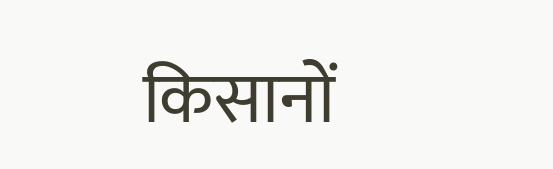किसानों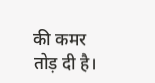की कमर तोड़ दी है।